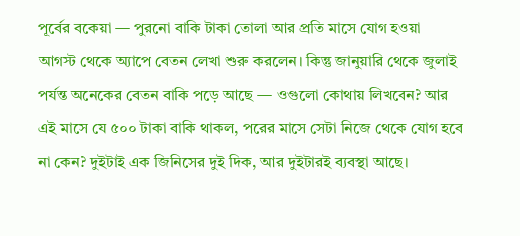পূর্বের বকেয়া — পুরনো বাকি টাকা তোলা আর প্রতি মাসে যোগ হওয়া
আগস্ট থেকে অ্যাপে বেতন লেখা শুরু করলেন। কিন্তু জানুয়ারি থেকে জুলাই পর্যন্ত অনেকের বেতন বাকি পড়ে আছে — ওগুলো কোথায় লিখবেন? আর এই মাসে যে ৫০০ টাকা বাকি থাকল, পরের মাসে সেটা নিজে থেকে যোগ হবে না কেন? দুইটাই এক জিনিসের দুই দিক, আর দুইটারই ব্যবস্থা আছে।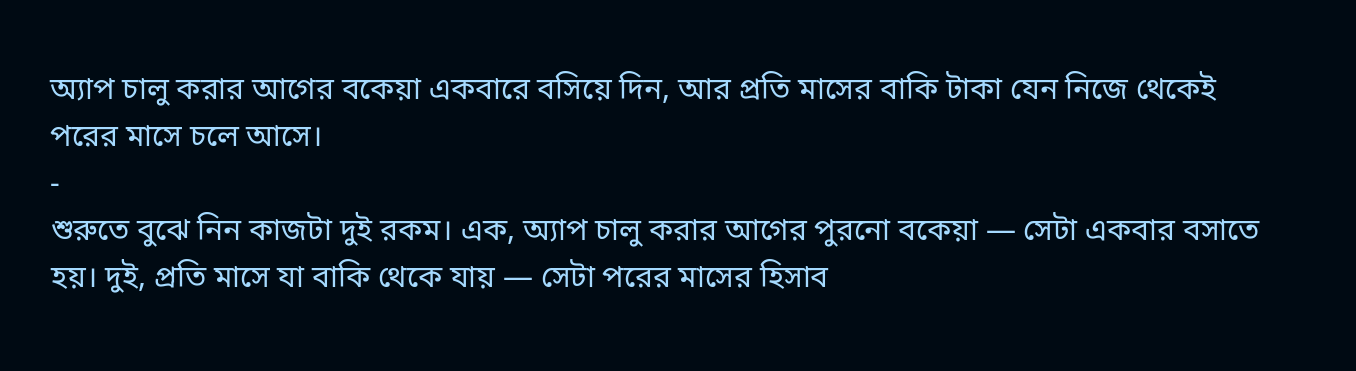অ্যাপ চালু করার আগের বকেয়া একবারে বসিয়ে দিন, আর প্রতি মাসের বাকি টাকা যেন নিজে থেকেই পরের মাসে চলে আসে।
-
শুরুতে বুঝে নিন কাজটা দুই রকম। এক, অ্যাপ চালু করার আগের পুরনো বকেয়া — সেটা একবার বসাতে হয়। দুই, প্রতি মাসে যা বাকি থেকে যায় — সেটা পরের মাসের হিসাব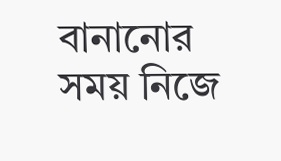বানানোর সময় নিজে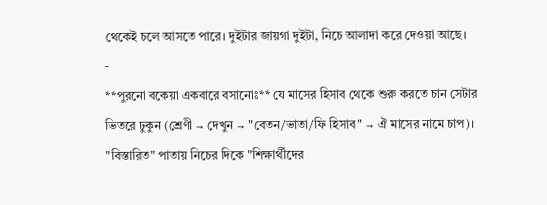থেকেই চলে আসতে পারে। দুইটার জায়গা দুইটা, নিচে আলাদা করে দেওয়া আছে।
-
**পুরনো বকেয়া একবারে বসানোঃ** যে মাসের হিসাব থেকে শুরু করতে চান সেটার ভিতরে ঢুকুন (শ্রেণী → দেখুন → "বেতন/ভাতা/ফি হিসাব" → ঐ মাসের নামে চাপ)। "বিস্তারিত" পাতায় নিচের দিকে "শিক্ষার্থীদের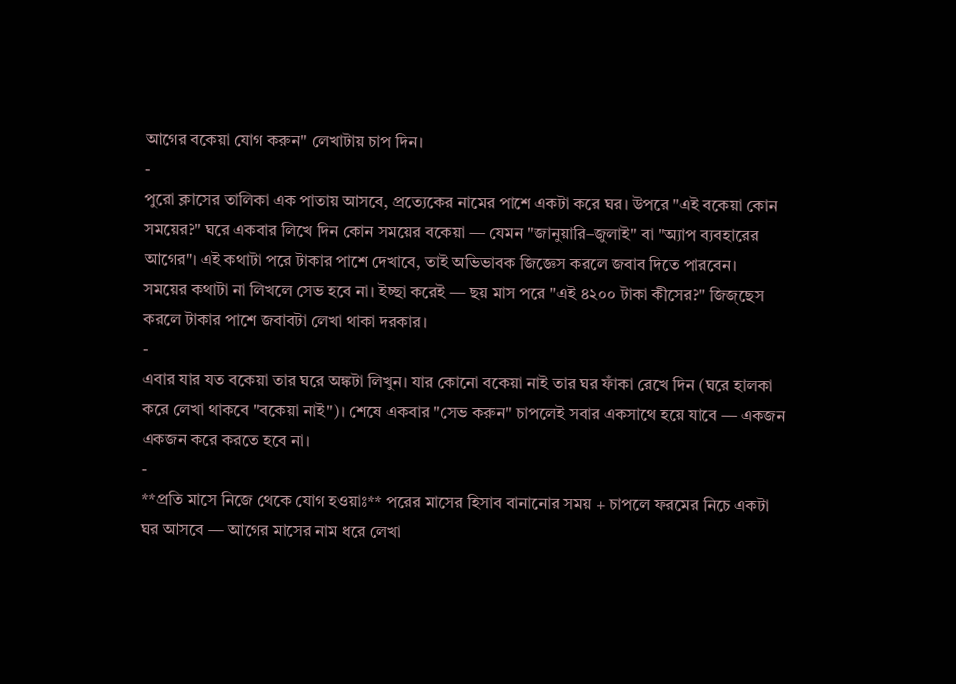আগের বকেয়া যোগ করুন" লেখাটায় চাপ দিন।
-
পুরো ক্লাসের তালিকা এক পাতায় আসবে, প্রত্যেকের নামের পাশে একটা করে ঘর। উপরে "এই বকেয়া কোন সময়ের?" ঘরে একবার লিখে দিন কোন সময়ের বকেয়া — যেমন "জানুয়ারি–জুলাই" বা "অ্যাপ ব্যবহারের আগের"। এই কথাটা পরে টাকার পাশে দেখাবে, তাই অভিভাবক জিজ্ঞেস করলে জবাব দিতে পারবেন।
সময়ের কথাটা না লিখলে সেভ হবে না। ইচ্ছা করেই — ছয় মাস পরে "এই ৪২০০ টাকা কীসের?" জিজ্ছেস করলে টাকার পাশে জবাবটা লেখা থাকা দরকার।
-
এবার যার যত বকেয়া তার ঘরে অঙ্কটা লিখুন। যার কোনো বকেয়া নাই তার ঘর ফাঁকা রেখে দিন (ঘরে হালকা করে লেখা থাকবে "বকেয়া নাই")। শেষে একবার "সেভ করুন" চাপলেই সবার একসাথে হয়ে যাবে — একজন একজন করে করতে হবে না।
-
**প্রতি মাসে নিজে থেকে যোগ হওয়াঃ** পরের মাসের হিসাব বানানোর সময় + চাপলে ফরমের নিচে একটা ঘর আসবে — আগের মাসের নাম ধরে লেখা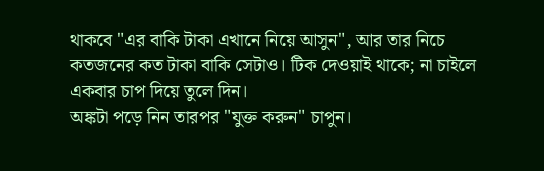থাকবে "এর বাকি টাকা এখানে নিয়ে আসুন", আর তার নিচে কতজনের কত টাকা বাকি সেটাও। টিক দেওয়াই থাকে; না চাইলে একবার চাপ দিয়ে তুলে দিন।
অঙ্কটা পড়ে নিন তারপর "যুক্ত করুন" চাপুন।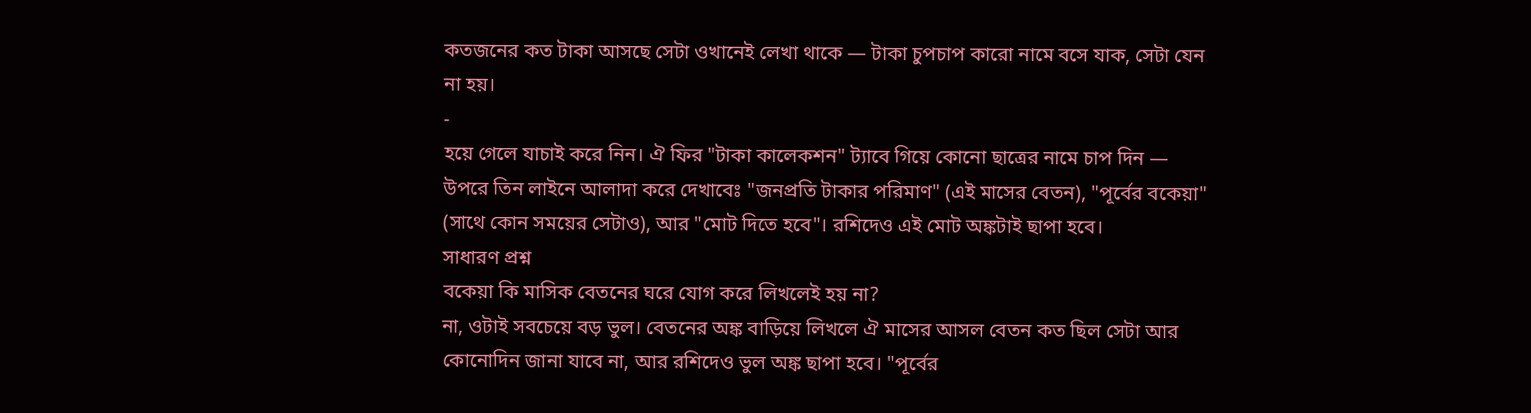কতজনের কত টাকা আসছে সেটা ওখানেই লেখা থাকে — টাকা চুপচাপ কারো নামে বসে যাক, সেটা যেন না হয়।
-
হয়ে গেলে যাচাই করে নিন। ঐ ফির "টাকা কালেকশন" ট্যাবে গিয়ে কোনো ছাত্রের নামে চাপ দিন — উপরে তিন লাইনে আলাদা করে দেখাবেঃ "জনপ্রতি টাকার পরিমাণ" (এই মাসের বেতন), "পূর্বের বকেয়া" (সাথে কোন সময়ের সেটাও), আর "মোট দিতে হবে"। রশিদেও এই মোট অঙ্কটাই ছাপা হবে।
সাধারণ প্রশ্ন
বকেয়া কি মাসিক বেতনের ঘরে যোগ করে লিখলেই হয় না?
না, ওটাই সবচেয়ে বড় ভুল। বেতনের অঙ্ক বাড়িয়ে লিখলে ঐ মাসের আসল বেতন কত ছিল সেটা আর কোনোদিন জানা যাবে না, আর রশিদেও ভুল অঙ্ক ছাপা হবে। "পূর্বের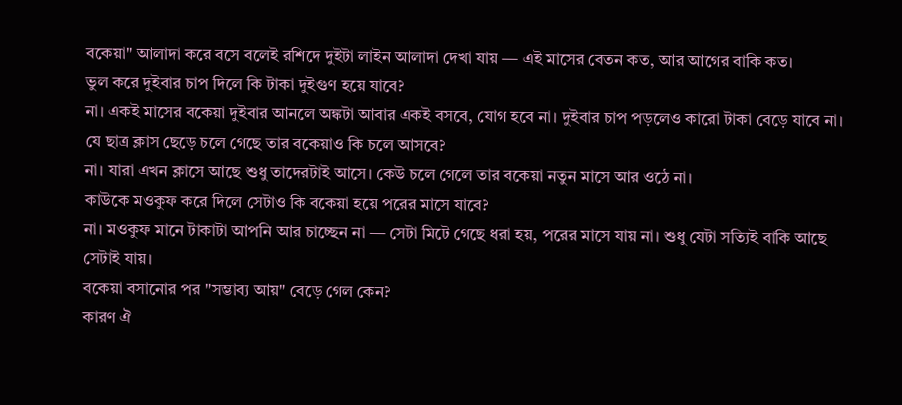বকেয়া" আলাদা করে বসে বলেই রশিদে দুইটা লাইন আলাদা দেখা যায় — এই মাসের বেতন কত, আর আগের বাকি কত।
ভুল করে দুইবার চাপ দিলে কি টাকা দুইগুণ হয়ে যাবে?
না। একই মাসের বকেয়া দুইবার আনলে অঙ্কটা আবার একই বসবে, যোগ হবে না। দুইবার চাপ পড়লেও কারো টাকা বেড়ে যাবে না।
যে ছাত্র ক্লাস ছেড়ে চলে গেছে তার বকেয়াও কি চলে আসবে?
না। যারা এখন ক্লাসে আছে শুধু তাদেরটাই আসে। কেউ চলে গেলে তার বকেয়া নতুন মাসে আর ওঠে না।
কাউকে মওকুফ করে দিলে সেটাও কি বকেয়া হয়ে পরের মাসে যাবে?
না। মওকুফ মানে টাকাটা আপনি আর চাচ্ছেন না — সেটা মিটে গেছে ধরা হয়, পরের মাসে যায় না। শুধু যেটা সত্যিই বাকি আছে সেটাই যায়।
বকেয়া বসানোর পর "সম্ভাব্য আয়" বেড়ে গেল কেন?
কারণ ঐ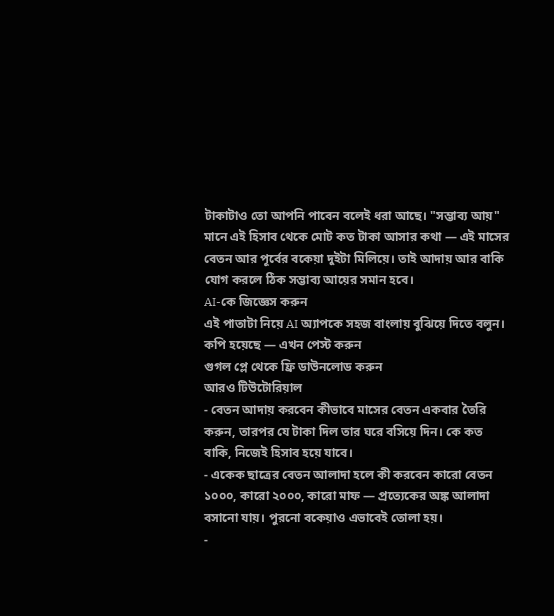টাকাটাও তো আপনি পাবেন বলেই ধরা আছে। "সম্ভাব্য আয়" মানে এই হিসাব থেকে মোট কত টাকা আসার কথা — এই মাসের বেতন আর পূর্বের বকেয়া দুইটা মিলিয়ে। তাই আদায় আর বাকি যোগ করলে ঠিক সম্ভাব্য আয়ের সমান হবে।
AI-কে জিজ্ঞেস করুন
এই পাতাটা নিয়ে AI অ্যাপকে সহজ বাংলায় বুঝিয়ে দিতে বলুন।
কপি হয়েছে — এখন পেস্ট করুন
গুগল প্লে থেকে ফ্রি ডাউনলোড করুন
আরও টিউটোরিয়াল
- বেতন আদায় করবেন কীভাবে মাসের বেতন একবার তৈরি করুন, তারপর যে টাকা দিল তার ঘরে বসিয়ে দিন। কে কত বাকি, নিজেই হিসাব হয়ে যাবে।
- একেক ছাত্রের বেতন আলাদা হলে কী করবেন কারো বেতন ১০০০, কারো ২০০০, কারো মাফ — প্রত্যেকের অঙ্ক আলাদা বসানো যায়। পুরনো বকেয়াও এভাবেই তোলা হয়।
-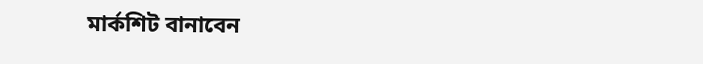মার্কশিট বানাবেন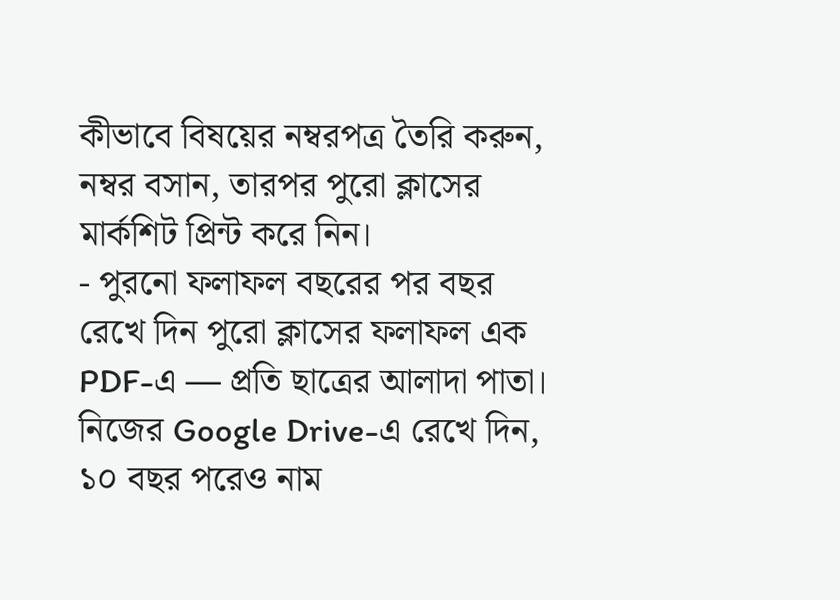কীভাবে বিষয়ের নম্বরপত্র তৈরি করুন, নম্বর বসান, তারপর পুরো ক্লাসের মার্কশিট প্রিন্ট করে নিন।
- পুরনো ফলাফল বছরের পর বছর রেখে দিন পুরো ক্লাসের ফলাফল এক PDF-এ — প্রতি ছাত্রের আলাদা পাতা। নিজের Google Drive-এ রেখে দিন, ১০ বছর পরেও নাম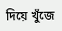দিয়ে খুঁজে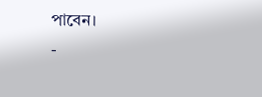পাবেন।
-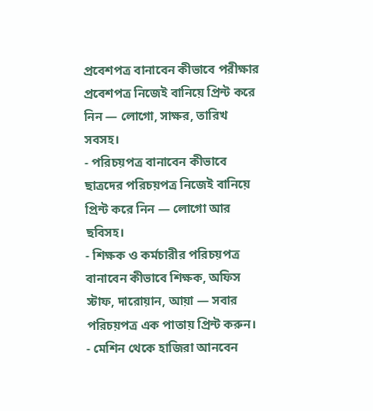প্রবেশপত্র বানাবেন কীভাবে পরীক্ষার প্রবেশপত্র নিজেই বানিয়ে প্রিন্ট করে নিন — লোগো, সাক্ষর, তারিখ সবসহ।
- পরিচয়পত্র বানাবেন কীভাবে ছাত্রদের পরিচয়পত্র নিজেই বানিয়ে প্রিন্ট করে নিন — লোগো আর ছবিসহ।
- শিক্ষক ও কর্মচারীর পরিচয়পত্র বানাবেন কীভাবে শিক্ষক, অফিস স্টাফ, দারোয়ান, আয়া — সবার পরিচয়পত্র এক পাতায় প্রিন্ট করুন।
- মেশিন থেকে হাজিরা আনবেন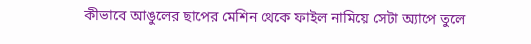কীভাবে আঙুলের ছাপের মেশিন থেকে ফাইল নামিয়ে সেটা অ্যাপে তুলে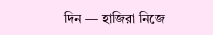দিন — হাজিরা নিজে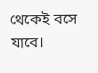থেকেই বসে যাবে।